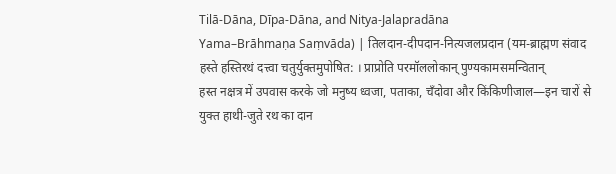Tilā-Dāna, Dīpa-Dāna, and Nitya-Jalapradāna
Yama–Brāhmaṇa Saṃvāda) | तिलदान-दीपदान-नित्यजलप्रदान (यम-ब्राह्मण संवाद
हस्ते हस्तिरथं दत्त्वा चतुर्युक्तमुपोषित: । प्राप्रोति परमॉललोकान् पुण्यकामसमन्वितान्
हस्त नक्षत्र में उपवास करके जो मनुष्य ध्वजा, पताका, चँदोवा और किंकिणीजाल—इन चारों से युक्त हाथी-जुते रथ का दान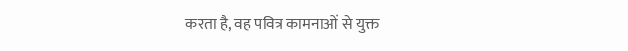करता है, वह पवित्र कामनाओं से युक्त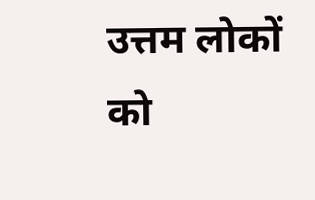उत्तम लोकों को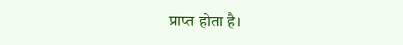प्राप्त होता है।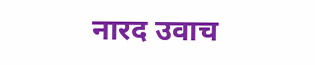नारद उवाच